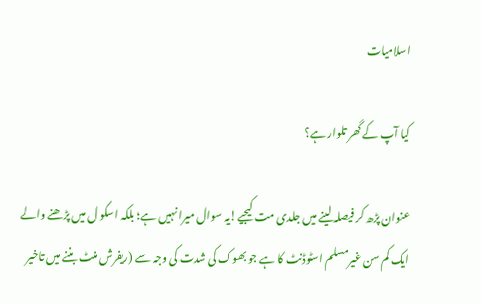اسلامیات

کیا آپ کے گھر تلوار ہے؟

عنوان پڑھ کر فیصلہ لینے میں جلدی مت کیجیے!یہ سوال میرا نہیں ہے؛ بلکہ اسکو ل میں پڑھنے والے ایک کم سن غیرمسلم اسٹوڈنٹ کا ہے جو بھوک کی شدت کی وجہ سے (ریفرش منٹ بننے میں تاخیر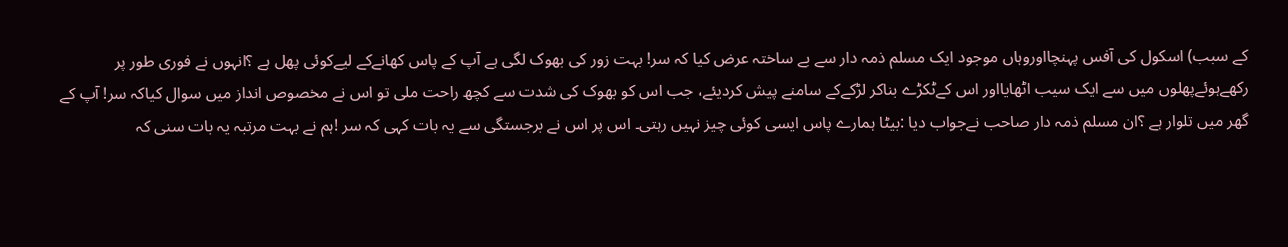کے سبب) اسکول کی آفس پہنچااوروہاں موجود ایک مسلم ذمہ دار سے بے ساختہ عرض کیا کہ سر! بہت زور کی بھوک لگی ہے آپ کے پاس کھانےکے لیےکوئی پھل ہے ؟انہوں نے فوری طور پر رکھےہوئےپھلوں میں سے ایک سیب اٹھایااور اس کےٹکڑے بناکر لڑکےکے سامنے پیش کردیئے، جب اس کو بھوک کی شدت سے کچھ راحت ملی تو اس نے مخصوص انداز میں سوال کیاکہ سر! آپ کے گھر میں تلوار ہے ؟ان مسلم ذمہ دار صاحب نےجواب دیا :بیٹا ہمارے پاس ایسی کوئی چیز نہیں رہتی۔ اس پر اس نے برجستگی سے یہ بات کہی کہ سر !ہم نے بہت مرتبہ یہ بات سنی کہ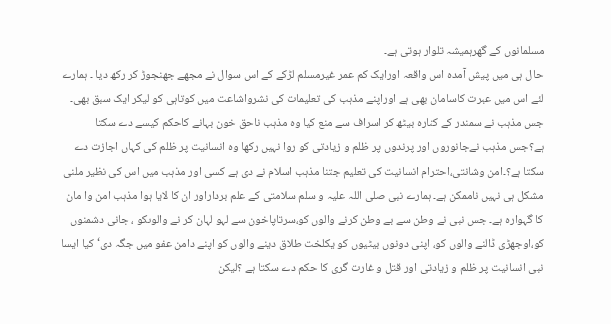مسلمانوں کے گھرہمیشہ تلوار ہوتی ہے۔
حال ہی میں پیش آمدہ اس واقعہ اورایک کم عمر غیرمسلم لڑکے کے اس سوال نے مجھے جھنجوڑ کر رکھ دیا ۔ ہمارے لئے اس میں عبرت کاسامان بھی ہے اوراپنے مذہب کی تعلیمات کی نشرواشاعت میں کوتاہی کو لیکر ایک سبق بھی۔ جس مذہب نے سمندر کے کنارہ بیٹھ کر اسراف سے منع کیا وہ مذہب ناحق خون بہانے کاحکم کیسے دے سکتا ہے؟جس مذہب نےجانوروں اور پرندوں پر ظلم و زیادتی کو روا نہیں رکھا وہ انسانیت پر ظلم کی کہاں اجازت دے سکتا ہے؟۔امن وشانتی،احترام انسانیت کی تعلیم جتنا مذہب اسلام نے دی ہے کسی اور مذہب میں اس کی نظیر ملنی مشکل ہی نہیں ناممکن ہے۔ ہمارے نبی صلی اللہ علیہ و سلم سلامتی کے علم برداراور ان کا لایا ہوا مذہب امن وا مان کا گہوارہ ہے۔ جس نبی نے وطن سے بے وطن کرنے والوں کو،سرتاپاخون سے لہو لہان کر نے والوںکو ، جانی دشمنوں کو،اوجھڑی ڈالنے والوں کو، اپنی دونوں بیٹیوں کو یکلخت طلاق دینے والوں کو اپنے دامن عفو میں جگہ دی‘ کیا ایسا نبی انسانیت پر ظلم و زیادتی اور قتل و غارت گری کا حکم دے سکتا ہے ؟لیکن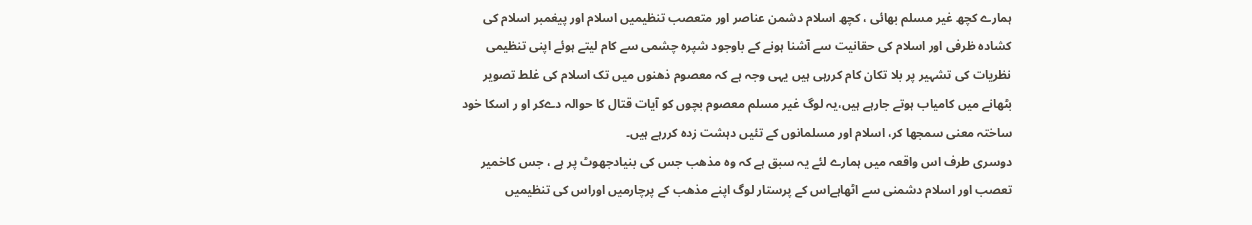ہمارے کچھ غیر مسلم بھائی ، کچھ اسلام دشمن عناصر اور متعصب تنظیمیں اسلام اور پیغمبر اسلام کی کشادہ ظرفی اور اسلام کی حقانیت سے آشنا ہونے کے باوجود شپرہ چشمی سے کام لیتے ہوئے اپنی تنظیمی نظریات کی تشہیر پر بلا تکان کام کررہی ہیں یہی وجہ ہے کہ معصوم ذھنوں میں تک اسلام کی غلط تصویر بٹھانے میں کامیاب ہوتے جارہے ہیں،یہ لوگ غیر مسلم معصوم بچوں کو آیات قتال کا حوالہ دےکر او ر اسکا خود ساختہ معنی سمجھا کر، اسلام اور مسلمانوں کے تئیں دہشت زدہ کررہے ہیں۔
دوسری طرف اس واقعہ میں ہمارے لئے یہ سبق ہے کہ وہ مذھب جس کی بنیادجھوٹ پر ہے ، جس کاخمیر تعصب اور اسلام دشمنی سے اٹھاہےاس کے پرستار لوگ اپنے مذھب کے پرچارمیں اوراس کی تنظیمیں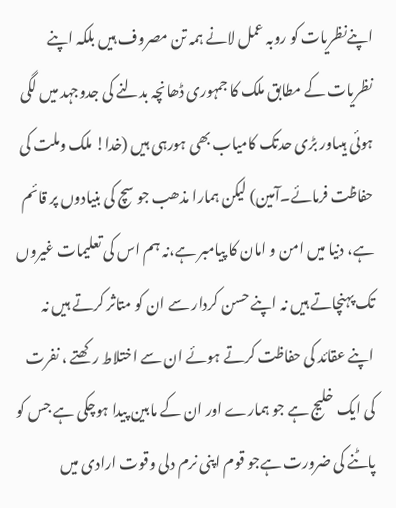اپنےنظریات کو روبہ عمل لانے ہمہ تن مصروف ہیں بلکہ اپنے نظریات کے مطابق ملک کا جمہوری ڈھانچہ بدلنے کی جدوجہد میں لگی ہوئی ہیںاور بڑی حدتک کامیاب بھی ہورہی ہیں (خدا! ملک وملت کی حفاظت فرمائے۔آمین) لیکن ہمارا مذھب جو سچ کی بنیادوں پر قائم ہے، دنیا میں امن و امان کا پیامبر ہے،نہ ہم اس کی تعلیمات غیروں تک پہنچاتے ہیں نہ اپنے حسن کردار سے ان کو متاثر کرتے ہیں نہ اپنے عقائد کی حفاظت کرتے ہوئے ان سے اختلاط رکھتے ، نفرت کی ایک خلیج ہے جو ہمارے اور ان کے مابین پیدا ہوچکی ہے جس کو پاٹنے کی ضرورت ہےجو قوم اپنی نرم دلی وقوت ارادی میں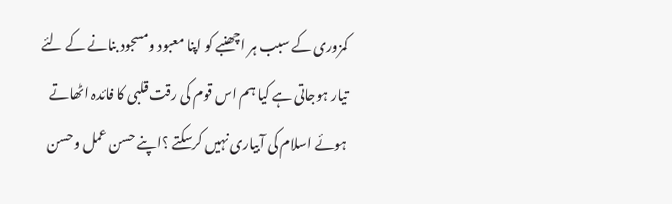کمزوری کے سبب ہر اچھنبے کو اپنا معبود ومسجود بنانے کے لئے تیار ہوجاتی ہے کیا ہم اس قوم کی رقت قلبی کا فائدہ اٹھاتے ہوئے اسلام کی آبیاری نہیں کرسکتے ؟اپنے حسن عمل وحسن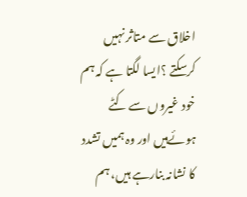اخلاق سے متاثر نہیں کرسکتے ؟ایسا لگتا ہے کہ ہم خود غیروں سے کٹے ہوئےہیں اور وہ ہمیں تشدد کا نشانہ بنارہے ہیں، ہم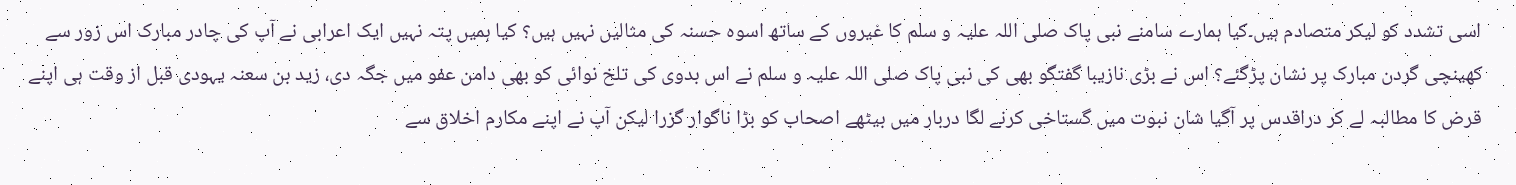اسی تشدد کو لیکر متصادم ہیں۔کیا ہمارے سامنے نبی پاک صلی اللہ علیہ و سلم کا غیروں کے ساتھ اسوہ حسنہ کی مثالیں نہیں ہیں؟ کیا ہمیں پتہ نہیں ایک اعرابی نے آپ کی چادر مبارک اس زور سے کھینچی گردن مبارک پر نشان پڑگئے؟ اس نے بڑی نازیبا گفتگو بھی کی نبی پاک صلی اللہ علیہ و سلم نے اس بدوی کی تلخ نوائی کو بھی دامن عفو میں جگہ دی، زید بن سعنہ یہودی قبل از وقت ہی اپنے قرض کا مطالبہ لے کر دراقدس پر آگیا شان نبوت میں گستاخی کرنے لگا دربار میں بیٹھے اصحاب کو بڑا ناگوار گزرا لیکن آپ نے اپنے مکارم اخلاق سے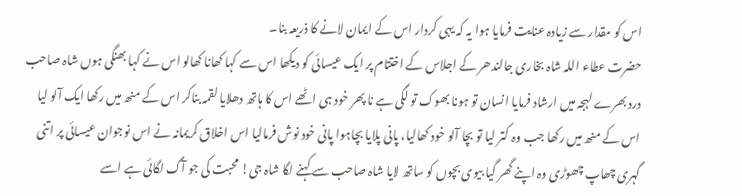اس کو مقدار سے زیادہ عنایت فرمایا ہوا یہ کہ یہی کردار اس کے ایمان لانے کا ذریعہ بنا۔
حضرت عطاء اللہ شاہ بخاری جالندھر کے اجلاس کے اختتام پر ایک عیسائی کو دیکھا اس سے کہا کھانا کھالو اس نے کہا بھنگی ہوں شاہ صاحب درد بھرے لہجہ میں ارشاد فرمایا انسان تو ہونا بھوک تو لگی ہے نا پھر خود ہی اٹھے اس کا ہاتھ دھلایا لقمہ بناکر اس کے منھ میں رکھا ایک آلو لیا اس کے منھ میں رکھا جب وہ کتر لیا تو بچا آلو خود کھالیا، پانی پلایا بچاہوا پانی خود نوش فرمالیا اس اخلاق کریمانہ نے اس نوجوان عیسائی پر اتنی گہری چھاپ چھوڑی وہ اپنے گھر گیا بیوی بچوں کو ساتھ لایا شاہ صاحب سے کہنے لگا شاہ جی! محبت کی جو آگ لگائی ہے اسے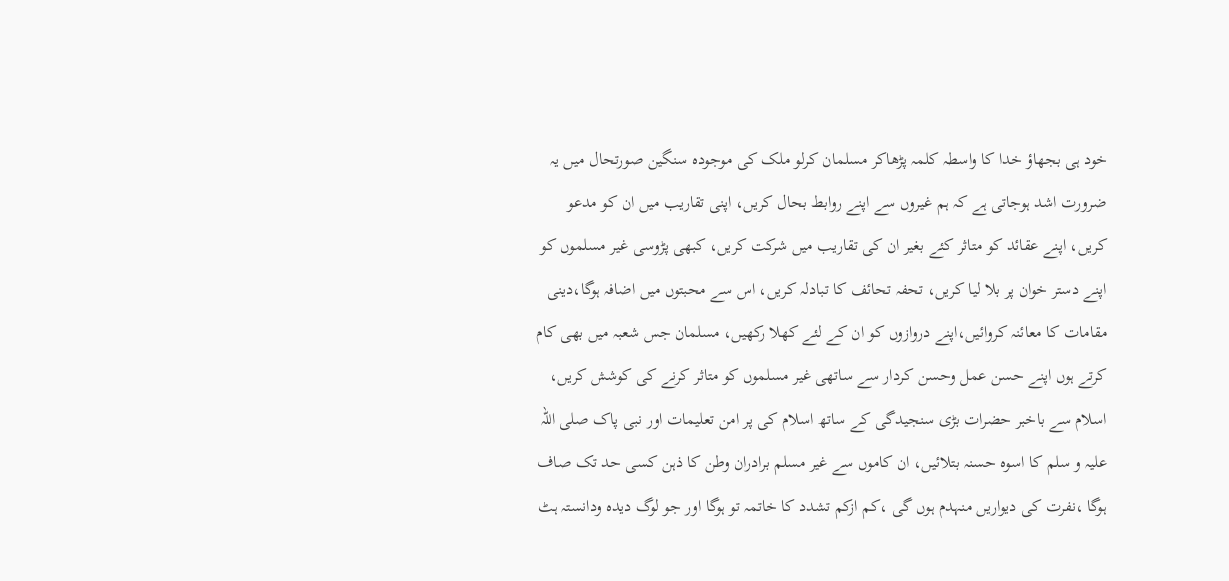خود ہی بجھاؤ خدا کا واسطہ کلمہ پڑھاکر مسلمان کرلو ملک کی موجودہ سنگین صورتحال میں یہ ضرورت اشد ہوجاتی ہے کہ ہم غیروں سے اپنے روابط بحال کریں، اپنی تقاریب میں ان کو مدعو کریں، اپنے عقائد کو متاثر کئے بغیر ان کی تقاریب میں شرکت کریں، کبھی پڑوسی غیر مسلموں کو اپنے دستر خوان پر بلا لیا کریں، تحفہ تحائف کا تبادلہ کریں، اس سے محبتوں میں اضافہ ہوگا،دینی مقامات کا معائنہ کروائیں،اپنے دروازوں کو ان کے لئے کھلا رکھیں، مسلمان جس شعبہ میں بھی کام کرتے ہوں اپنے حسن عمل وحسن کردار سے ساتھی غیر مسلموں کو متاثر کرنے کی کوشش کریں، اسلام سے باخبر حضرات بڑی سنجیدگی کے ساتھ اسلام کی پر امن تعلیمات اور نبی پاک صلی اللہ علیہ و سلم کا اسوہ حسنہ بتلائیں، ان کاموں سے غیر مسلم برادران وطن کا ذہن کسی حد تک صاف ہوگا ،نفرت کی دیواریں منہدم ہوں گی ،کم ازکم تشدد کا خاتمہ تو ہوگا اور جو لوگ دیدہ ودانستہ ہٹ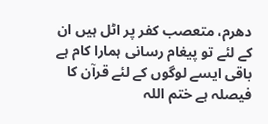دھرم، متعصب کفر پر اٹل ہیں ان کے لئے تو پیغام رسانی ہمارا کام ہے باقی ایسے لوگوں کے لئے قرآن کا فیصلہ ہے ختم اللہ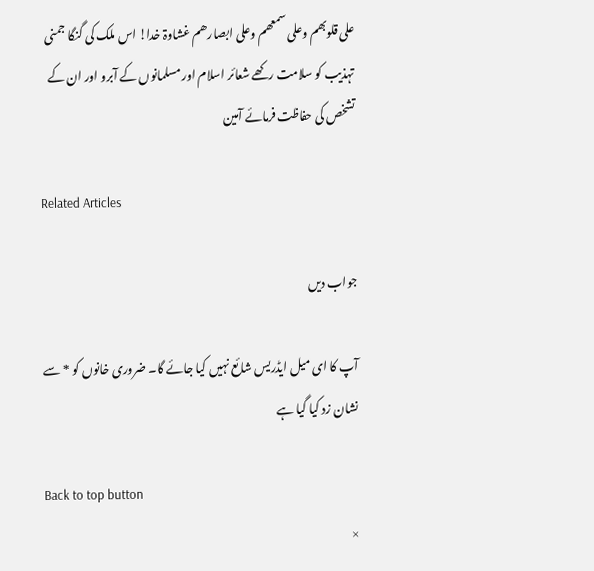علی قلوبھم وعلی سمعھم وعلی ابصارھم غشاوۃ خدا! اس ملک کی گنگا جمنی تہذیب کو سلامت رکھے شعائر اسلام اور مسلمانوں کے آبرو اور ان کے تشخص کی حفاظت فرمائے آمین

Related Articles

جواب دیں

آپ کا ای میل ایڈریس شائع نہیں کیا جائے گا۔ ضروری خانوں کو * سے نشان زد کیا گیا ہے

Back to top button
×